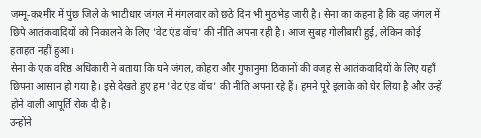जम्मू-कश्मीर में पुंछ जिले के भाटीधार जंगल में मंगलवार को छठे दिन भी मुठभेड़ जारी है। सेना का कहना है कि वह जंगल में छिपे आतंकवादियों को निकालने के लिए 'वेट एंड वॉच' की नीति अपना रही है। आज सुबह गोलीबारी हुई, लेकिन कोई हताहत नहीं हुआ।
सेना के एक वरिष्ठ अधिकारी ने बताया कि घने जंगल, कोहरा और गुफानुमा ठिकानों की वजह से आतंकवादियों के लिए यहाँ छिपना आसान हो गया है। इसे देखते हुए हम 'वेट एंड वॉच' की नीति अपना रहे हैं। हमने पूरे इलाके को घेर लिया है और उन्हें होने वाली आपूर्ति रोक दी है।
उन्होंने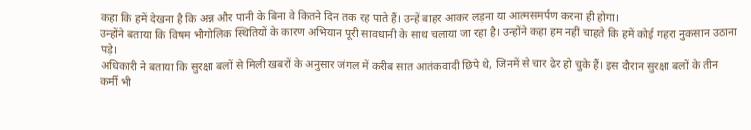कहा कि हमें देखना है कि अन्न और पानी के बिना वे कितने दिन तक रह पाते हैं। उन्हें बाहर आकर लड़ना या आत्मसमर्पण करना ही होगा।
उन्होंने बताया कि विषम भौगोलिक स्थितियों के कारण अभियान पूरी सावधानी के साथ चलाया जा रहा है। उन्होंने कहा हम नहीं चाहते कि हमें कोई गहरा नुकसान उठाना पड़े।
अधिकारी ने बताया कि सुरक्षा बलों से मिली खबरों के अनुसार जंगल में करीब सात आतंकवादी छिपे थे, जिनमें से चार ढेर हो चुके हैं। इस दौरान सुरक्षा बलों के तीन कर्मी भी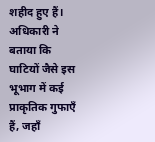शहीद हुए हैं।
अधिकारी ने बताया कि घाटियों जैसे इस भूभाग में कई प्राकृतिक गुफाएँ हैं, जहाँ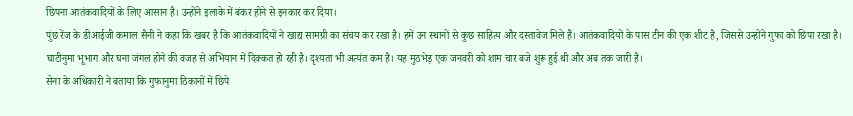छिपना आतंकवादियों के लिए आसान है। उन्होंने इलाके में बंकर होने से इनकार कर दिया।
पुंछ रेंज के डीआईजी कमाल सैनी ने कहा कि खबर है कि आतंकवादियों ने खाद्य सामग्री का संचय कर रखा है। हमें उन स्थानों से कुछ साहित्य और दस्तावेज मिले हैं। आतंकवादियों के पास टीन की एक शीट है, जिससे उन्होंने गुफा को छिपा रखा है। घाटीनुमा भूभाग और घना जंगल होने की वजह से अभियान में दिक्कत हो रही है। दृश्यता भी अत्यंत कम है। यह मुठभेड़ एक जनवरी को शाम चार बजे शुरू हुई थी और अब तक जारी है।
सेना के अधिकारी ने बताया कि गुफानुमा ठिकानों में छिपे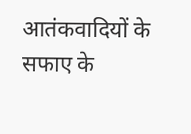आतंकवादियों के सफाए के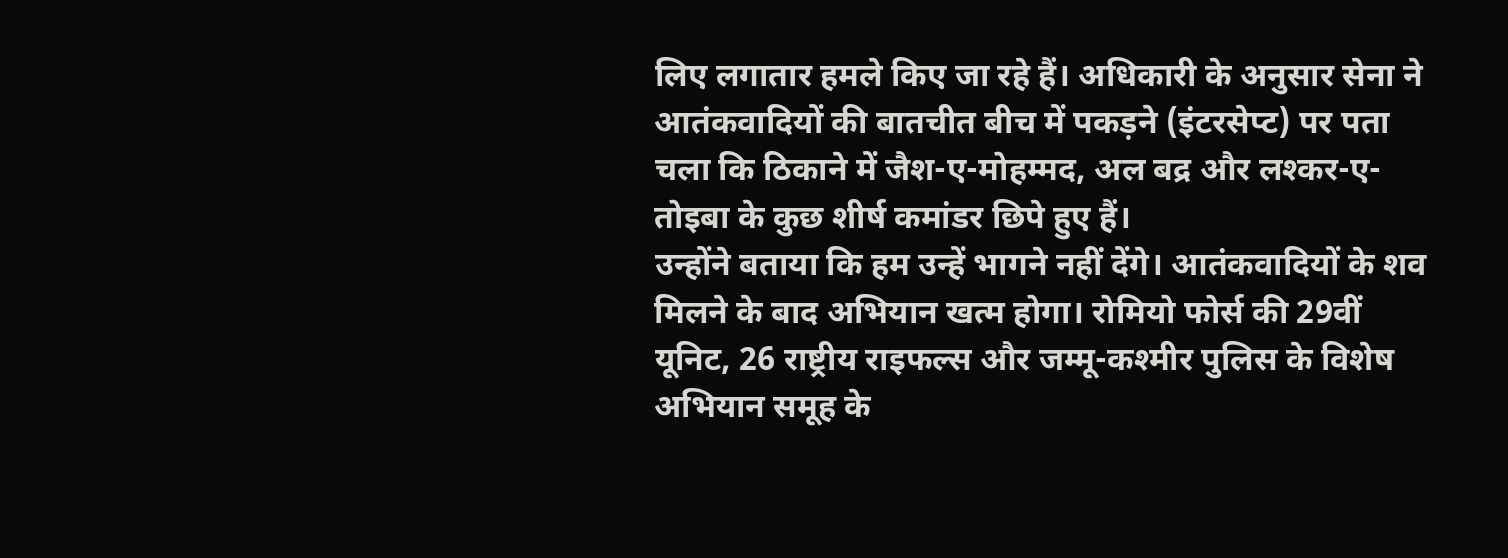लिए लगातार हमले किए जा रहे हैं। अधिकारी के अनुसार सेना ने आतंकवादियों की बातचीत बीच में पकड़ने (इंटरसेप्ट) पर पता चला कि ठिकाने में जैश-ए-मोहम्मद, अल बद्र और लश्कर-ए-तोइबा के कुछ शीर्ष कमांडर छिपे हुए हैं।
उन्होंने बताया कि हम उन्हें भागने नहीं देंगे। आतंकवादियों के शव मिलने के बाद अभियान खत्म होगा। रोमियो फोर्स की 29वीं यूनिट, 26 राष्ट्रीय राइफल्स और जम्मू-कश्मीर पुलिस के विशेष अभियान समूह के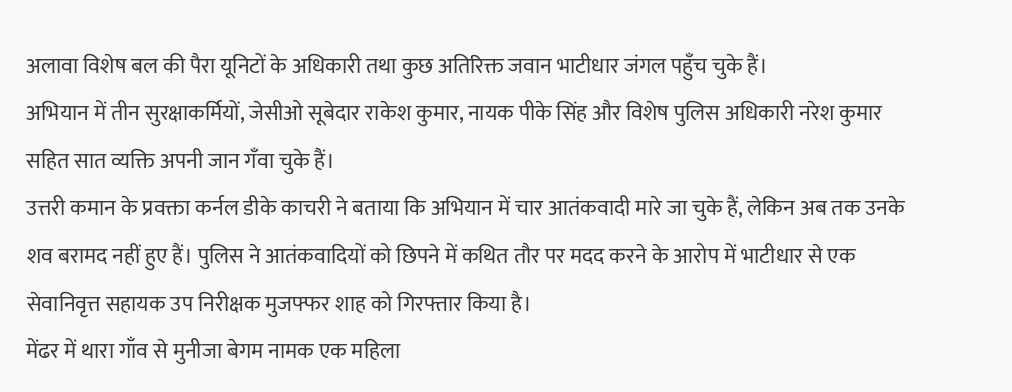अलावा विशेष बल की पैरा यूनिटों के अधिकारी तथा कुछ अतिरिक्त जवान भाटीधार जंगल पहुँच चुके हैं।
अभियान में तीन सुरक्षाकर्मियों, जेसीओ सूबेदार राकेश कुमार, नायक पीके सिंह और विशेष पुलिस अधिकारी नरेश कुमार सहित सात व्यक्ति अपनी जान गँवा चुके हैं।
उत्तरी कमान के प्रवक्ता कर्नल डीके काचरी ने बताया कि अभियान में चार आतंकवादी मारे जा चुके हैं, लेकिन अब तक उनके शव बरामद नहीं हुए हैं। पुलिस ने आतंकवादियों को छिपने में कथित तौर पर मदद करने के आरोप में भाटीधार से एक सेवानिवृत्त सहायक उप निरीक्षक मुजफ्फर शाह को गिरफ्तार किया है।
मेंढर में थारा गाँव से मुनीजा बेगम नामक एक महिला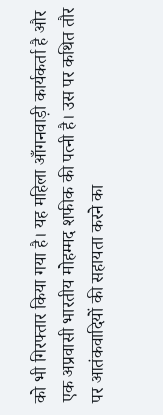को भी गिरफ्तार किया गया है। यह महिला आँगनवाड़ी कार्यकर्ता है और एक अप्रवासी भारतीय मोहम्मद शफीक की पत्नी है। उस पर कथित तौर पर आतंकवादियों की सहायता करने का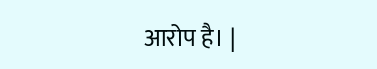आरोप है। |